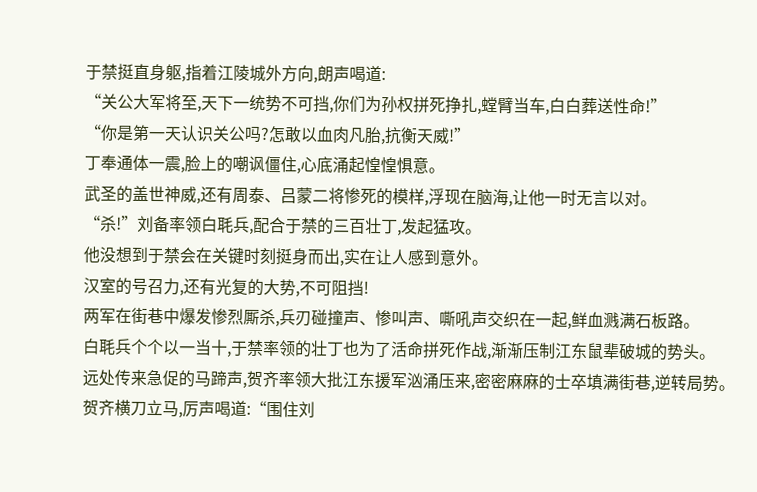于禁挺直身躯,指着江陵城外方向,朗声喝道:
“关公大军将至,天下一统势不可挡,你们为孙权拼死挣扎,螳臂当车,白白葬送性命!”
“你是第一天认识关公吗?怎敢以血肉凡胎,抗衡天威!”
丁奉通体一震,脸上的嘲讽僵住,心底涌起惶惶惧意。
武圣的盖世神威,还有周泰、吕蒙二将惨死的模样,浮现在脑海,让他一时无言以对。
“杀!”刘备率领白毦兵,配合于禁的三百壮丁,发起猛攻。
他没想到于禁会在关键时刻挺身而出,实在让人感到意外。
汉室的号召力,还有光复的大势,不可阻挡!
两军在街巷中爆发惨烈厮杀,兵刃碰撞声、惨叫声、嘶吼声交织在一起,鲜血溅满石板路。
白毦兵个个以一当十,于禁率领的壮丁也为了活命拼死作战,渐渐压制江东鼠辈破城的势头。
远处传来急促的马蹄声,贺齐率领大批江东援军汹涌压来,密密麻麻的士卒填满街巷,逆转局势。
贺齐横刀立马,厉声喝道:“围住刘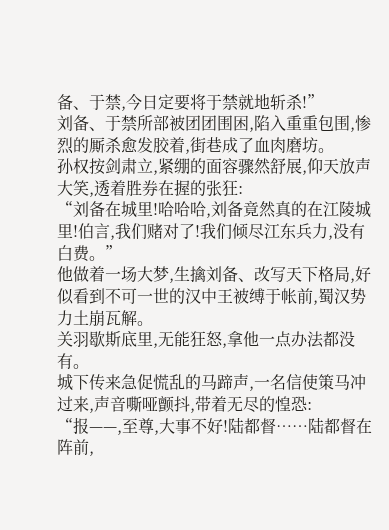备、于禁,今日定要将于禁就地斩杀!”
刘备、于禁所部被团团围困,陷入重重包围,惨烈的厮杀愈发胶着,街巷成了血肉磨坊。
孙权按剑肃立,紧绷的面容骤然舒展,仰天放声大笑,透着胜券在握的张狂:
“刘备在城里!哈哈哈,刘备竟然真的在江陵城里!伯言,我们赌对了!我们倾尽江东兵力,没有白费。”
他做着一场大梦,生擒刘备、改写天下格局,好似看到不可一世的汉中王被缚于帐前,蜀汉势力土崩瓦解。
关羽歇斯底里,无能狂怒,拿他一点办法都没有。
城下传来急促慌乱的马蹄声,一名信使策马冲过来,声音嘶哑颤抖,带着无尽的惶恐:
“报——,至尊,大事不好!陆都督……陆都督在阵前,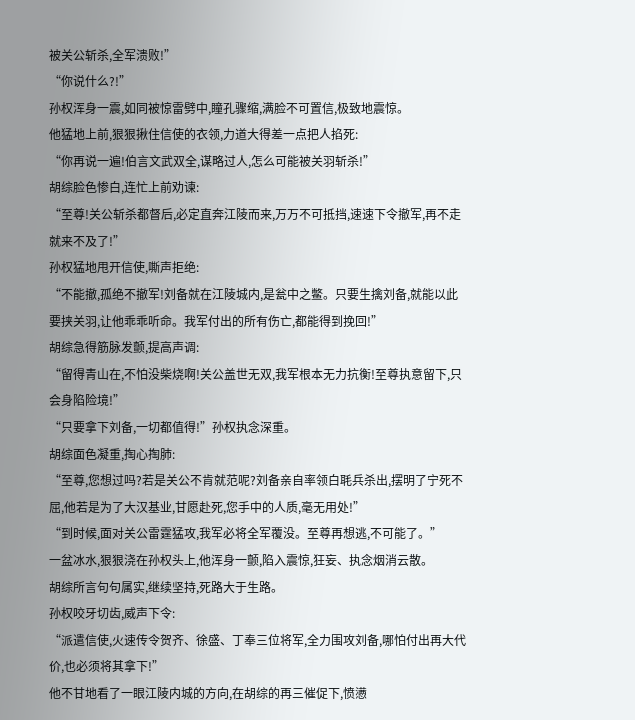被关公斩杀,全军溃败!”
“你说什么?!”
孙权浑身一震,如同被惊雷劈中,瞳孔骤缩,满脸不可置信,极致地震惊。
他猛地上前,狠狠揪住信使的衣领,力道大得差一点把人掐死:
“你再说一遍!伯言文武双全,谋略过人,怎么可能被关羽斩杀!”
胡综脸色惨白,连忙上前劝谏:
“至尊!关公斩杀都督后,必定直奔江陵而来,万万不可抵挡,速速下令撤军,再不走就来不及了!”
孙权猛地甩开信使,嘶声拒绝:
“不能撤,孤绝不撤军!刘备就在江陵城内,是瓮中之鳖。只要生擒刘备,就能以此要挟关羽,让他乖乖听命。我军付出的所有伤亡,都能得到挽回!”
胡综急得筋脉发颤,提高声调:
“留得青山在,不怕没柴烧啊!关公盖世无双,我军根本无力抗衡!至尊执意留下,只会身陷险境!”
“只要拿下刘备,一切都值得!”孙权执念深重。
胡综面色凝重,掏心掏肺:
“至尊,您想过吗?若是关公不肯就范呢?刘备亲自率领白毦兵杀出,摆明了宁死不屈,他若是为了大汉基业,甘愿赴死,您手中的人质,毫无用处!”
“到时候,面对关公雷霆猛攻,我军必将全军覆没。至尊再想逃,不可能了。”
一盆冰水,狠狠浇在孙权头上,他浑身一颤,陷入震惊,狂妄、执念烟消云散。
胡综所言句句属实,继续坚持,死路大于生路。
孙权咬牙切齿,威声下令:
“派遣信使,火速传令贺齐、徐盛、丁奉三位将军,全力围攻刘备,哪怕付出再大代价,也必须将其拿下!”
他不甘地看了一眼江陵内城的方向,在胡综的再三催促下,愤懑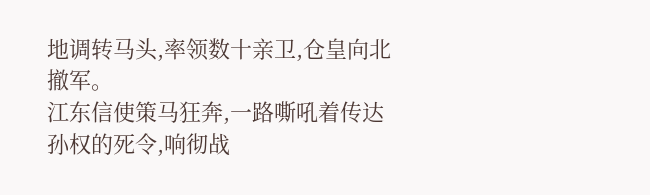地调转马头,率领数十亲卫,仓皇向北撤军。
江东信使策马狂奔,一路嘶吼着传达孙权的死令,响彻战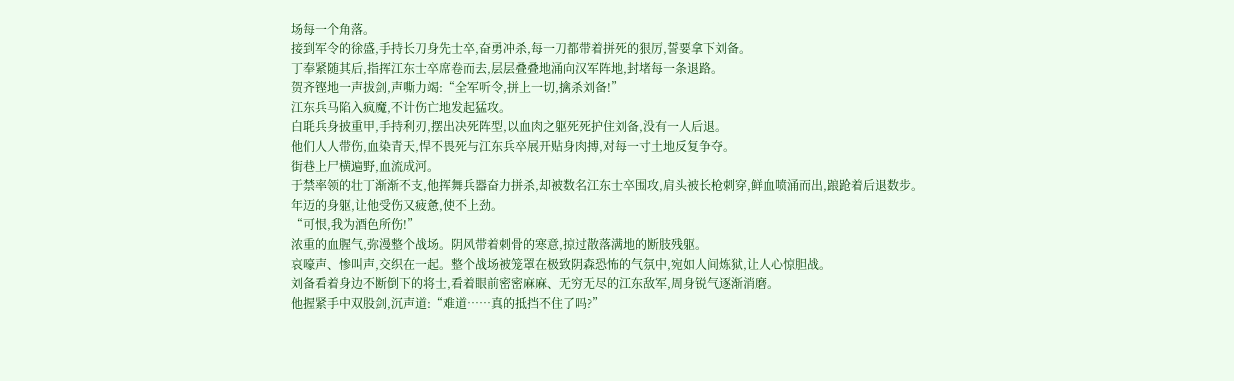场每一个角落。
接到军令的徐盛,手持长刀身先士卒,奋勇冲杀,每一刀都带着拼死的狠厉,誓要拿下刘备。
丁奉紧随其后,指挥江东士卒席卷而去,层层叠叠地涌向汉军阵地,封堵每一条退路。
贺齐铿地一声拔剑,声嘶力竭:“全军听令,拼上一切,擒杀刘备!”
江东兵马陷入疯魔,不计伤亡地发起猛攻。
白毦兵身披重甲,手持利刃,摆出决死阵型,以血肉之躯死死护住刘备,没有一人后退。
他们人人带伤,血染青天,悍不畏死与江东兵卒展开贴身肉搏,对每一寸土地反复争夺。
街巷上尸横遍野,血流成河。
于禁率领的壮丁渐渐不支,他挥舞兵器奋力拼杀,却被数名江东士卒围攻,肩头被长枪刺穿,鲜血喷涌而出,踉跄着后退数步。
年迈的身躯,让他受伤又疲惫,使不上劲。
“可恨,我为酒色所伤!”
浓重的血腥气,弥漫整个战场。阴风带着刺骨的寒意,掠过散落满地的断肢残躯。
哀嚎声、惨叫声,交织在一起。整个战场被笼罩在极致阴森恐怖的气氛中,宛如人间炼狱,让人心惊胆战。
刘备看着身边不断倒下的将士,看着眼前密密麻麻、无穷无尽的江东敌军,周身锐气逐渐消磨。
他握紧手中双股剑,沉声道:“难道……真的抵挡不住了吗?”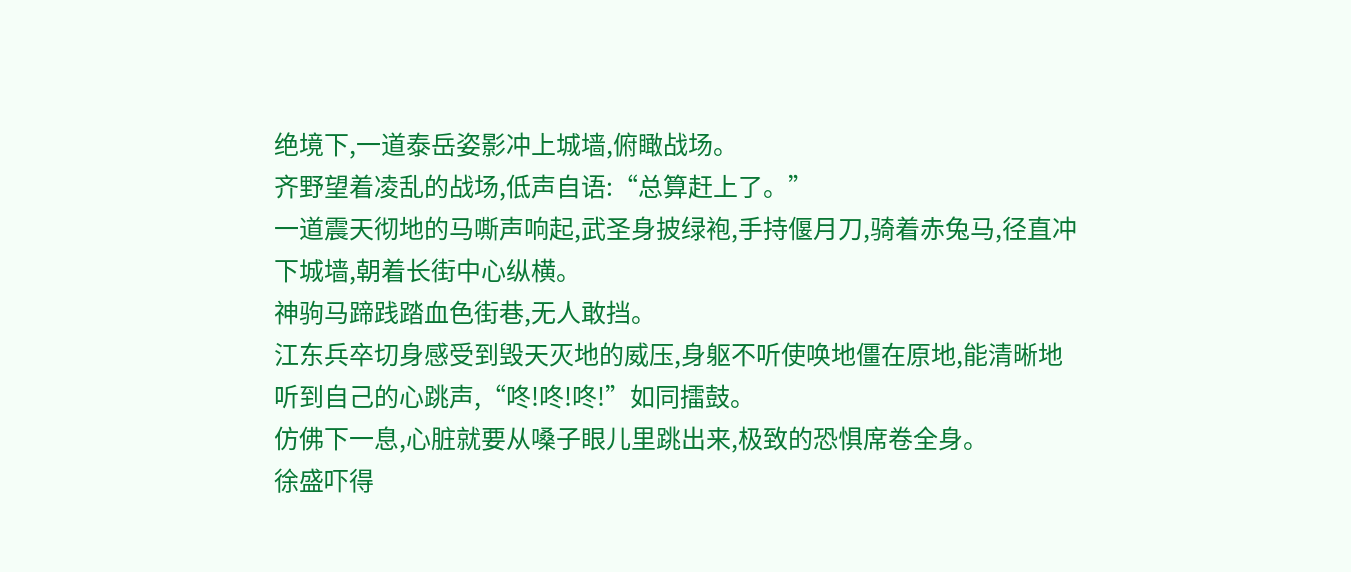绝境下,一道泰岳姿影冲上城墙,俯瞰战场。
齐野望着凌乱的战场,低声自语:“总算赶上了。”
一道震天彻地的马嘶声响起,武圣身披绿袍,手持偃月刀,骑着赤兔马,径直冲下城墙,朝着长街中心纵横。
神驹马蹄践踏血色街巷,无人敢挡。
江东兵卒切身感受到毁天灭地的威压,身躯不听使唤地僵在原地,能清晰地听到自己的心跳声,“咚!咚!咚!”如同擂鼓。
仿佛下一息,心脏就要从嗓子眼儿里跳出来,极致的恐惧席卷全身。
徐盛吓得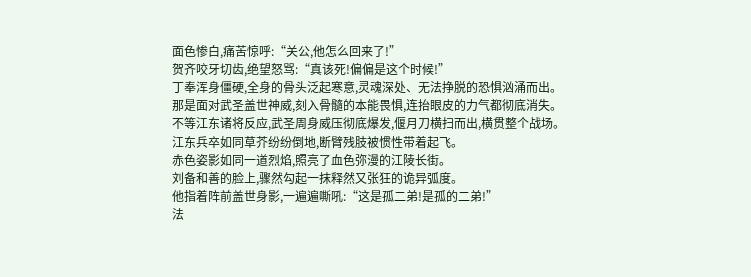面色惨白,痛苦惊呼:“关公,他怎么回来了!”
贺齐咬牙切齿,绝望怒骂:“真该死!偏偏是这个时候!”
丁奉浑身僵硬,全身的骨头泛起寒意,灵魂深处、无法挣脱的恐惧汹涌而出。
那是面对武圣盖世神威,刻入骨髓的本能畏惧,连抬眼皮的力气都彻底消失。
不等江东诸将反应,武圣周身威压彻底爆发,偃月刀横扫而出,横贯整个战场。
江东兵卒如同草芥纷纷倒地,断臂残肢被惯性带着起飞。
赤色姿影如同一道烈焰,照亮了血色弥漫的江陵长街。
刘备和善的脸上,骤然勾起一抹释然又张狂的诡异弧度。
他指着阵前盖世身影,一遍遍嘶吼:“这是孤二弟!是孤的二弟!”
法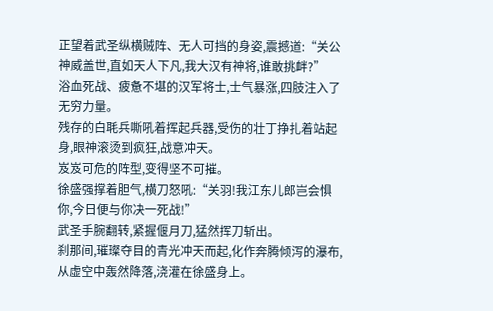正望着武圣纵横贼阵、无人可挡的身姿,震撼道:“关公神威盖世,直如天人下凡,我大汉有神将,谁敢挑衅?”
浴血死战、疲惫不堪的汉军将士,士气暴涨,四肢注入了无穷力量。
残存的白毦兵嘶吼着挥起兵器,受伤的壮丁挣扎着站起身,眼神滚烫到疯狂,战意冲天。
岌岌可危的阵型,变得坚不可摧。
徐盛强撑着胆气,横刀怒吼:“关羽!我江东儿郎岂会惧你,今日便与你决一死战!”
武圣手腕翻转,紧握偃月刀,猛然挥刀斩出。
刹那间,璀璨夺目的青光冲天而起,化作奔腾倾泻的瀑布,从虚空中轰然降落,浇灌在徐盛身上。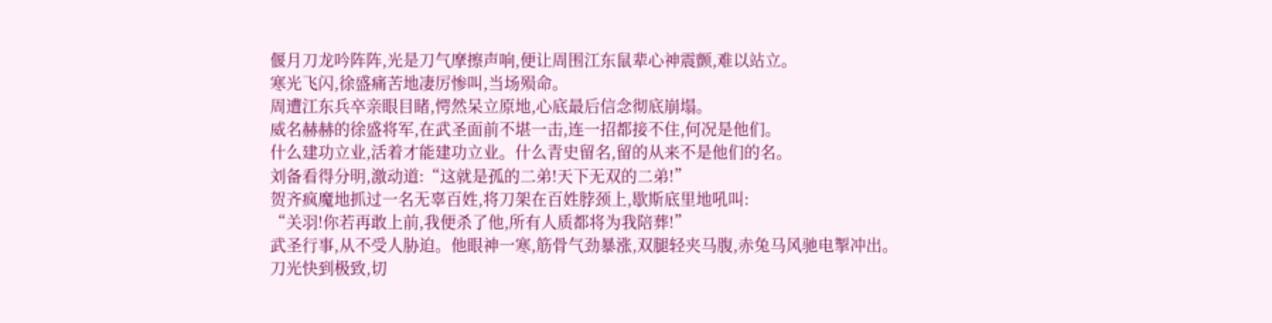偃月刀龙吟阵阵,光是刀气摩擦声响,便让周围江东鼠辈心神震颤,难以站立。
寒光飞闪,徐盛痛苦地凄厉惨叫,当场殒命。
周遭江东兵卒亲眼目睹,愕然呆立原地,心底最后信念彻底崩塌。
威名赫赫的徐盛将军,在武圣面前不堪一击,连一招都接不住,何况是他们。
什么建功立业,活着才能建功立业。什么青史留名,留的从来不是他们的名。
刘备看得分明,激动道:“这就是孤的二弟!天下无双的二弟!”
贺齐疯魔地抓过一名无辜百姓,将刀架在百姓脖颈上,歇斯底里地吼叫:
“关羽!你若再敢上前,我便杀了他,所有人质都将为我陪葬!”
武圣行事,从不受人胁迫。他眼神一寒,筋骨气劲暴涨,双腿轻夹马腹,赤兔马风驰电掣冲出。
刀光快到极致,切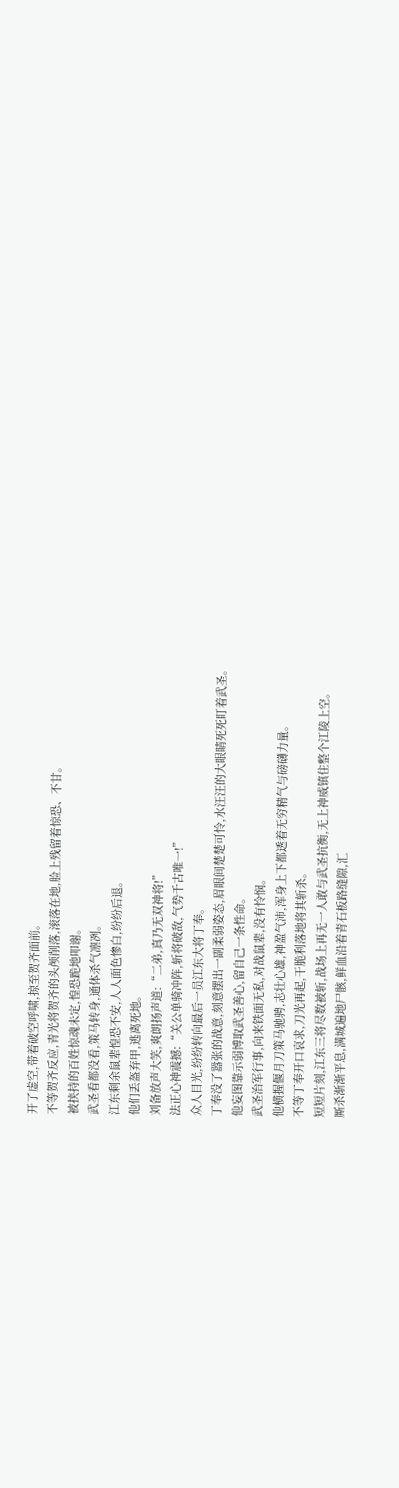开了虚空,带着破空呼啸,掠至贺齐面前。
不等贺齐反应,青光将贺齐的头颅削落,滚落在地,脸上残留着惊恐、不甘。
被挟持的百姓惊魂未定,惶恐跪地叩谢。
武圣看都没看,策马转身,通体杀气凛冽。
江东剩余鼠辈惶恐不安,人人面色惨白,纷纷后退。
他们丢盔弃甲,逃离死地。
刘备放声大笑,爽朗扬声道:“二弟,真乃无双神将!”
法正心神震撼:“关公单骑冲阵,斩将破敌,气势千古唯一!”
众人目光,纷纷转向最后一员江东大将丁奉。
丁奉没了嚣张的战意,刻意摆出一副柔弱姿态,眉眼间楚楚可怜,水汪汪的大眼睛死死盯着武圣。
他妄图靠示弱博取武圣善心,留自己一条性命。
武圣治军行事,向来铁面无私,对战鼠辈,没有怜悯。
他横握偃月刀策马驰骋,志壮心雄,神盈气沛,浑身上下都透着无穷精气与磅礴力量。
不等丁奉开口哀求,刀光再起,干脆利落地将其斩杀。
短短片刻,江东三将尽数被斩,战场上再无一人敢与武圣抗衡,无上神威镇住整个江陵上空。
厮杀渐渐平息,满城遍地尸骸,鲜血沿着青石板路缝隙,汇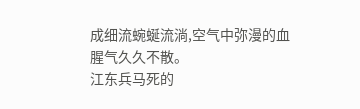成细流蜿蜒流淌,空气中弥漫的血腥气久久不散。
江东兵马死的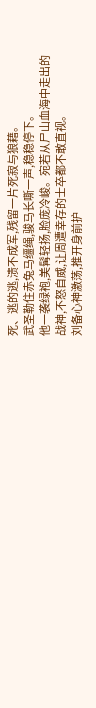死、逃的逃,溃不成军,残留一片死寂与狼藉。
武圣勒住赤兔马缰绳,骏马长嘶一声,稳稳停下。
他一袭绿袍,美髯轻扬,脸庞冷峻。宛若从尸山血海中走出的战神,不怒自威,让周遭幸存的士卒都不敢直视。
刘备心神激荡,推开身前护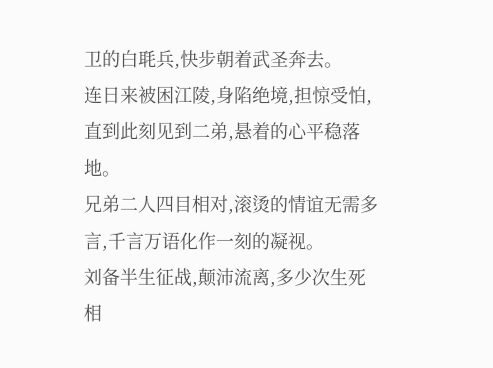卫的白毦兵,快步朝着武圣奔去。
连日来被困江陵,身陷绝境,担惊受怕,直到此刻见到二弟,悬着的心平稳落地。
兄弟二人四目相对,滚烫的情谊无需多言,千言万语化作一刻的凝视。
刘备半生征战,颠沛流离,多少次生死相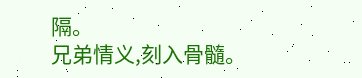隔。
兄弟情义,刻入骨髓。